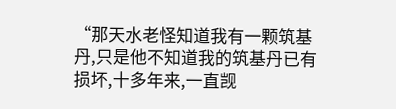“那天水老怪知道我有一颗筑基丹,只是他不知道我的筑基丹已有损坏,十多年来,一直觊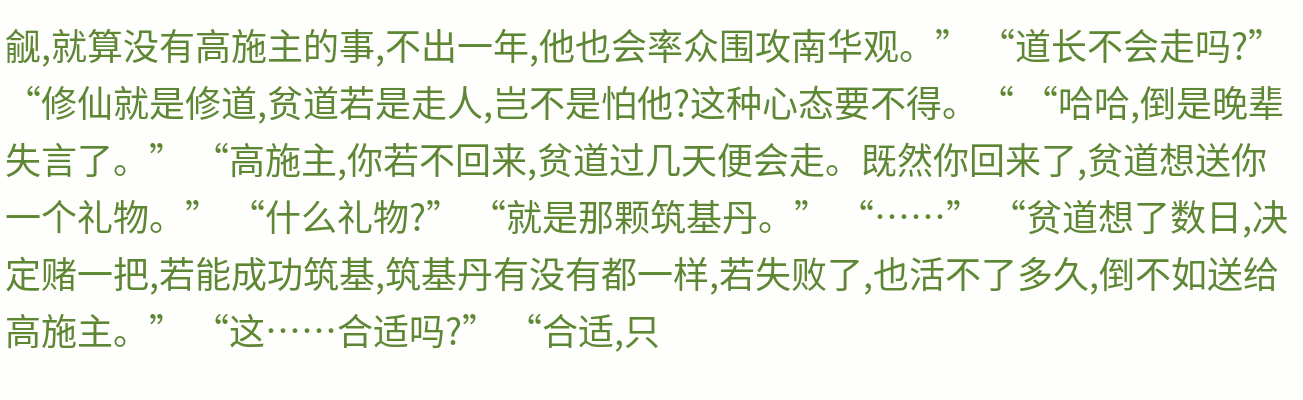觎,就算没有高施主的事,不出一年,他也会率众围攻南华观。” “道长不会走吗?” “修仙就是修道,贫道若是走人,岂不是怕他?这种心态要不得。“ “哈哈,倒是晚辈失言了。” “高施主,你若不回来,贫道过几天便会走。既然你回来了,贫道想送你一个礼物。” “什么礼物?” “就是那颗筑基丹。” “……” “贫道想了数日,决定赌一把,若能成功筑基,筑基丹有没有都一样,若失败了,也活不了多久,倒不如送给高施主。” “这……合适吗?” “合适,只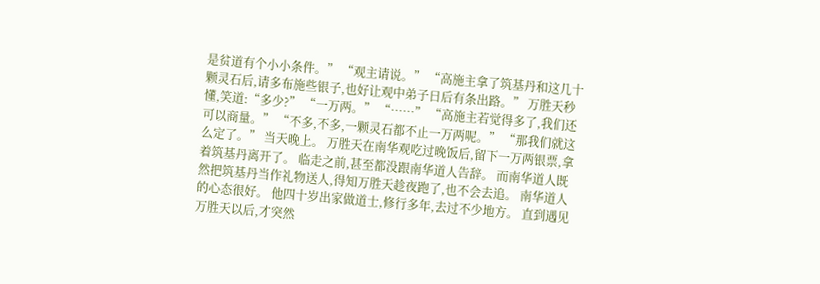是贫道有个小小条件。” “观主请说。” “高施主拿了筑基丹和这几十颗灵石后,请多布施些银子,也好让观中弟子日后有条出路。” 万胜天秒懂,笑道:“多少?” “一万两。” “……” “高施主若觉得多了,我们还可以商量。” “不多,不多,一颗灵石都不止一万两呢。” “那我们就这么定了。” 当天晚上。 万胜天在南华观吃过晚饭后,留下一万两银票,拿着筑基丹离开了。 临走之前,甚至都没跟南华道人告辞。 而南华道人既然把筑基丹当作礼物送人,得知万胜天趁夜跑了,也不会去追。 南华道人的心态很好。 他四十岁出家做道士,修行多年,去过不少地方。 直到遇见万胜天以后,才突然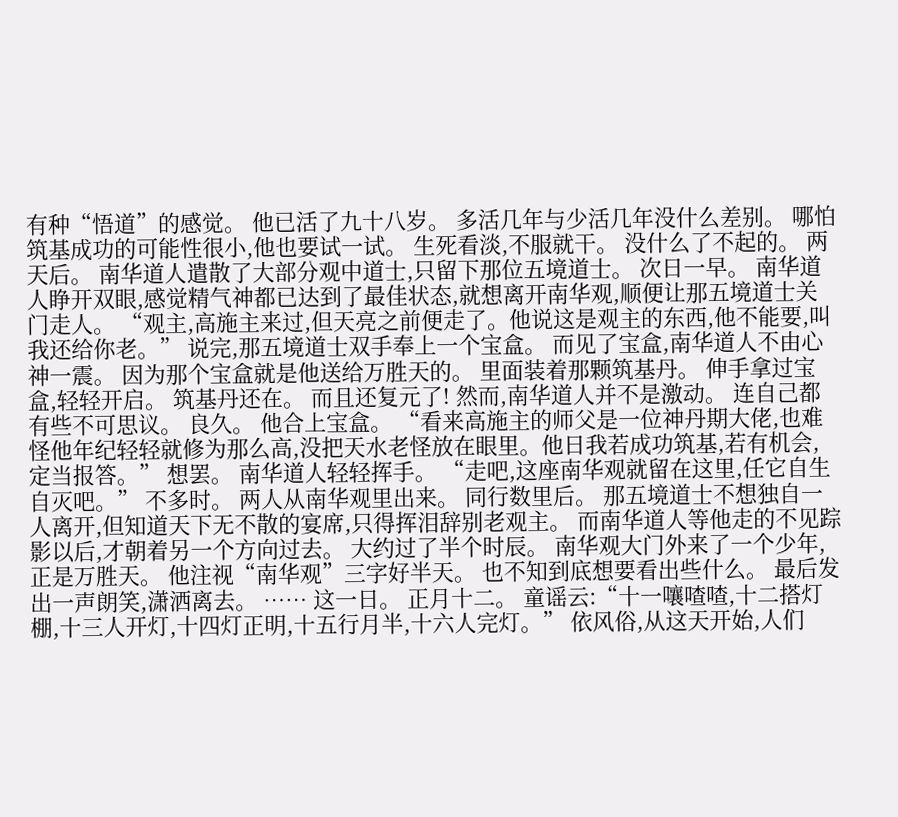有种“悟道”的感觉。 他已活了九十八岁。 多活几年与少活几年没什么差别。 哪怕筑基成功的可能性很小,他也要试一试。 生死看淡,不服就干。 没什么了不起的。 两天后。 南华道人遣散了大部分观中道士,只留下那位五境道士。 次日一早。 南华道人睁开双眼,感觉精气神都已达到了最佳状态,就想离开南华观,顺便让那五境道士关门走人。 “观主,高施主来过,但天亮之前便走了。他说这是观主的东西,他不能要,叫我还给你老。” 说完,那五境道士双手奉上一个宝盒。 而见了宝盒,南华道人不由心神一震。 因为那个宝盒就是他送给万胜天的。 里面装着那颗筑基丹。 伸手拿过宝盒,轻轻开启。 筑基丹还在。 而且还复元了! 然而,南华道人并不是激动。 连自己都有些不可思议。 良久。 他合上宝盒。 “看来高施主的师父是一位神丹期大佬,也难怪他年纪轻轻就修为那么高,没把天水老怪放在眼里。他日我若成功筑基,若有机会,定当报答。” 想罢。 南华道人轻轻挥手。 “走吧,这座南华观就留在这里,任它自生自灭吧。” 不多时。 两人从南华观里出来。 同行数里后。 那五境道士不想独自一人离开,但知道天下无不散的宴席,只得挥泪辞别老观主。 而南华道人等他走的不见踪影以后,才朝着另一个方向过去。 大约过了半个时辰。 南华观大门外来了一个少年,正是万胜天。 他注视“南华观”三字好半天。 也不知到底想要看出些什么。 最后发出一声朗笑,潇洒离去。 …… 这一日。 正月十二。 童谣云:“十一嚷喳喳,十二搭灯棚,十三人开灯,十四灯正明,十五行月半,十六人完灯。” 依风俗,从这天开始,人们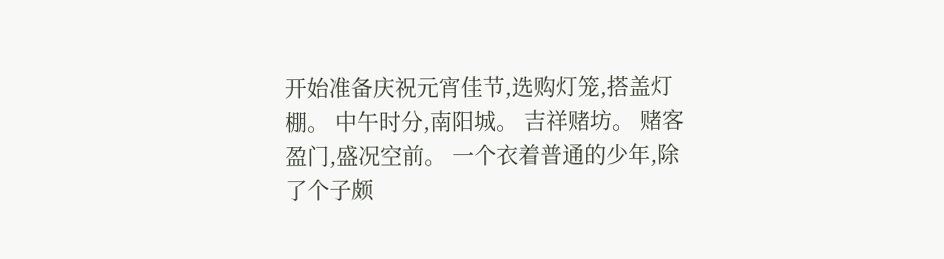开始准备庆祝元宵佳节,选购灯笼,搭盖灯棚。 中午时分,南阳城。 吉祥赌坊。 赌客盈门,盛况空前。 一个衣着普通的少年,除了个子颇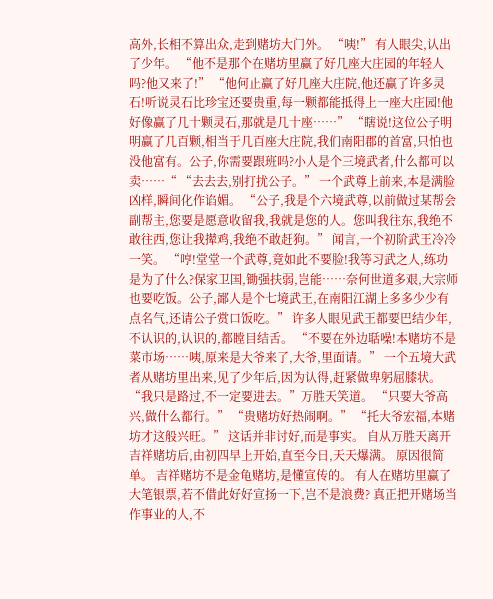高外,长相不算出众,走到赌坊大门外。 “咦!” 有人眼尖,认出了少年。 “他不是那个在赌坊里赢了好几座大庄园的年轻人吗?他又来了!” “他何止赢了好几座大庄院,他还赢了许多灵石!听说灵石比珍宝还要贵重,每一颗都能抵得上一座大庄园!他好像赢了几十颗灵石,那就是几十座……” “瞎说!这位公子明明赢了几百颗,相当于几百座大庄院,我们南阳郡的首富,只怕也没他富有。公子,你需要跟班吗?小人是个三境武者,什么都可以卖……“ “去去去,别打扰公子。” 一个武尊上前来,本是满脸凶样,瞬间化作谄媚。 “公子,我是个六境武尊,以前做过某帮会副帮主,您要是愿意收留我,我就是您的人。您叫我往东,我绝不敢往西,您让我撵鸡,我绝不敢赶狗。” 闻言,一个初阶武王冷冷一笑。 “哼!堂堂一个武尊,竟如此不要脸!我等习武之人,练功是为了什么?保家卫国,锄强扶弱,岂能……奈何世道多艰,大宗师也要吃饭。公子,鄙人是个七境武王,在南阳江湖上多多少少有点名气,还请公子赏口饭吃。” 许多人眼见武王都要巴结少年,不认识的,认识的,都瞠目结舌。 “不要在外边聒噪!本赌坊不是菜市场……咦,原来是大爷来了,大爷,里面请。” 一个五境大武者从赌坊里出来,见了少年后,因为认得,赶紧做卑躬屈膝状。 “我只是路过,不一定要进去。”万胜天笑道。 “只要大爷高兴,做什么都行。” “贵赌坊好热闹啊。” “托大爷宏福,本赌坊才这般兴旺。” 这话并非讨好,而是事实。 自从万胜天离开吉祥赌坊后,由初四早上开始,直至今日,天天爆满。 原因很简单。 吉祥赌坊不是金龟赌坊,是懂宣传的。 有人在赌坊里赢了大笔银票,若不借此好好宣扬一下,岂不是浪费? 真正把开赌场当作事业的人,不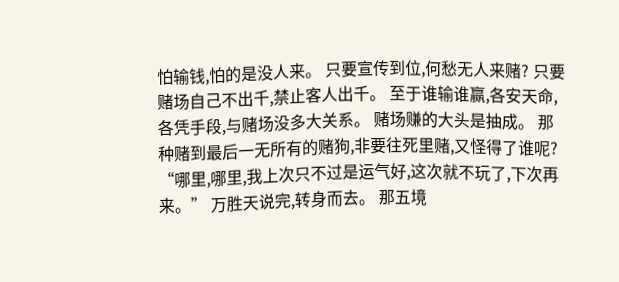怕输钱,怕的是没人来。 只要宣传到位,何愁无人来赌? 只要赌场自己不出千,禁止客人出千。 至于谁输谁赢,各安天命,各凭手段,与赌场没多大关系。 赌场赚的大头是抽成。 那种赌到最后一无所有的赌狗,非要往死里赌,又怪得了谁呢? “哪里,哪里,我上次只不过是运气好,这次就不玩了,下次再来。” 万胜天说完,转身而去。 那五境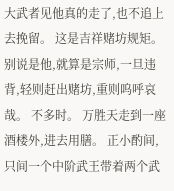大武者见他真的走了,也不追上去挽留。 这是吉祥赌坊规矩。 别说是他,就算是宗师,一旦违背,轻则赶出赌坊,重则呜呼哀哉。 不多时。 万胜天走到一座酒楼外,进去用膳。 正小酌间,只间一个中阶武王带着两个武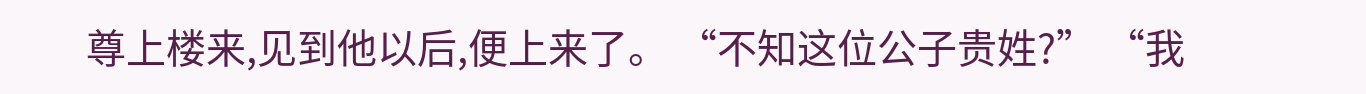尊上楼来,见到他以后,便上来了。 “不知这位公子贵姓?” “我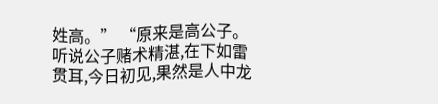姓高。” “原来是高公子。听说公子赌术精湛,在下如雷贯耳,今日初见,果然是人中龙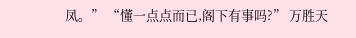凤。” “懂一点点而已,阁下有事吗?” 万胜天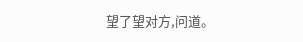望了望对方,问道。